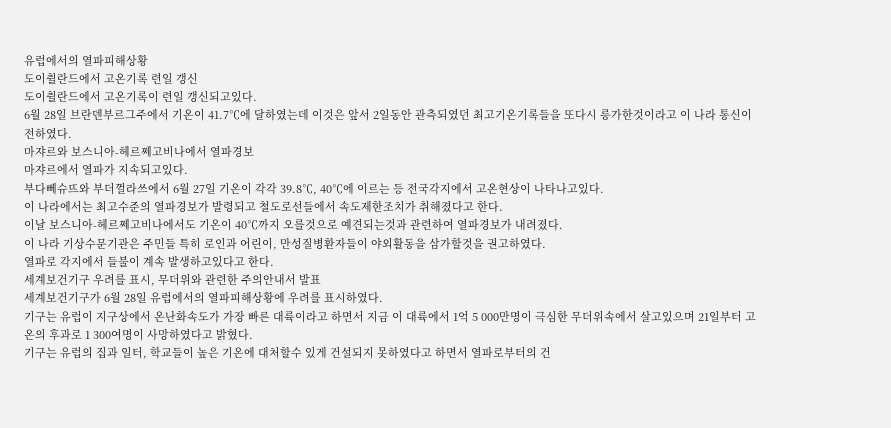유럽에서의 열파피해상황
도이췰란드에서 고온기록 련일 갱신
도이췰란드에서 고온기록이 련일 갱신되고있다.
6월 28일 브란덴부르그주에서 기온이 41.7℃에 달하였는데 이것은 앞서 2일동안 관측되였던 최고기온기록들을 또다시 릉가한것이라고 이 나라 통신이 전하였다.
마쟈르와 보스니아-헤르쩨고비나에서 열파경보
마쟈르에서 열파가 지속되고있다.
부다뻬슈뜨와 부더껄라쓰에서 6월 27일 기온이 각각 39.8℃, 40℃에 이르는 등 전국각지에서 고온현상이 나타나고있다.
이 나라에서는 최고수준의 열파경보가 발령되고 철도로선들에서 속도제한조치가 취해졌다고 한다.
이날 보스니아-헤르쩨고비나에서도 기온이 40℃까지 오를것으로 예견되는것과 관련하여 열파경보가 내려졌다.
이 나라 기상수문기관은 주민들 특히 로인과 어린이, 만성질병환자들이 야외활동을 삼가할것을 권고하였다.
열파로 각지에서 들불이 계속 발생하고있다고 한다.
세계보건기구 우려를 표시, 무더위와 관련한 주의안내서 발표
세계보건기구가 6월 28일 유럽에서의 열파피해상황에 우려를 표시하였다.
기구는 유럽이 지구상에서 온난화속도가 가장 빠른 대륙이라고 하면서 지금 이 대륙에서 1억 5 000만명이 극심한 무더위속에서 살고있으며 21일부터 고온의 후과로 1 300여명이 사망하였다고 밝혔다.
기구는 유럽의 집과 일터, 학교들이 높은 기온에 대처할수 있게 건설되지 못하였다고 하면서 열파로부터의 건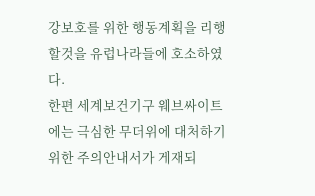강보호를 위한 행동계획을 리행할것을 유럽나라들에 호소하였다.
한편 세계보건기구 웨브싸이트에는 극심한 무더위에 대처하기 위한 주의안내서가 게재되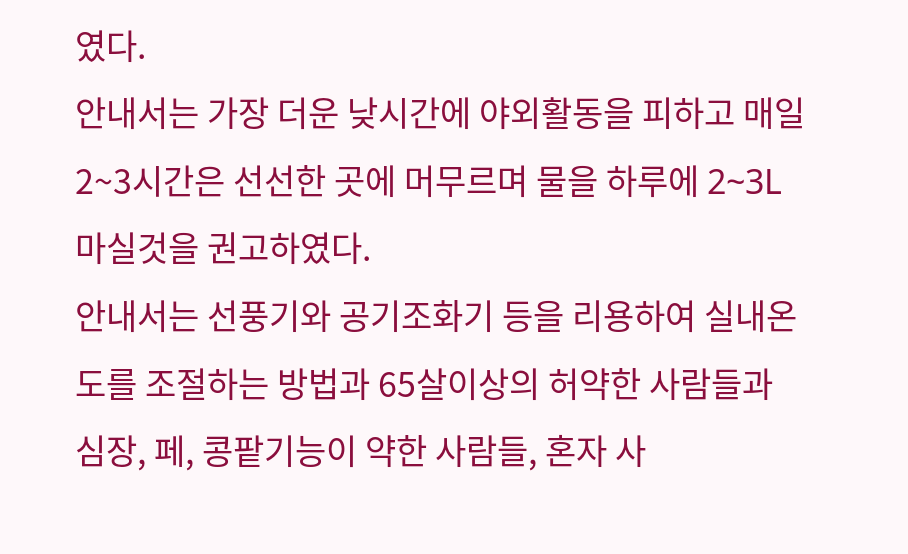였다.
안내서는 가장 더운 낮시간에 야외활동을 피하고 매일 2~3시간은 선선한 곳에 머무르며 물을 하루에 2~3L 마실것을 권고하였다.
안내서는 선풍기와 공기조화기 등을 리용하여 실내온도를 조절하는 방법과 65살이상의 허약한 사람들과 심장, 페, 콩팥기능이 약한 사람들, 혼자 사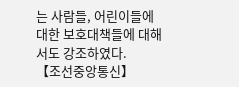는 사람들, 어린이들에 대한 보호대책들에 대해서도 강조하였다.
【조선중앙통신】